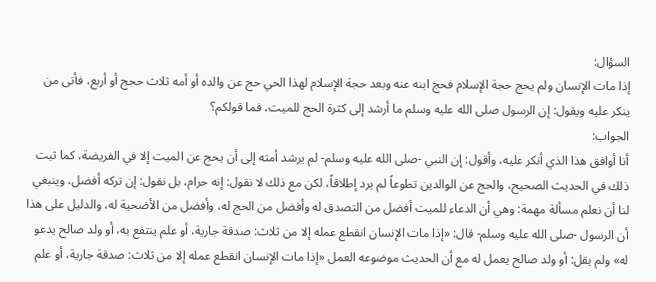السؤال:
إذا مات الإنسان ولم يحج حجة الإسلام فحج ابنه عنه وبعد حجة الإسلام لهذا الحي حج عن والده أو أمه ثلاث حجج أو أربع، فأتى من ينكر عليه ويقول: إن الرسول صلى الله عليه وسلم ما أرشد إلى كثرة الحج للميت، فما قولكم؟
الجواب:
أنا أوافق هذا الذي أنكر عليه، وأقول: إن النبي -صلى الله عليه وسلم- لم يرشد أمته إلى أن يحج عن الميت إلا في الفريضة، كما ثبت ذلك في الحديث الصحيح، والحج عن الوالدين تطوعاً لم يرد إطلاقاً، لكن مع ذلك لا نقول: إنه حرام، بل نقول: إن تركه أفضل، وينبغي لنا أن نعلم مسألة مهمة: وهي أن الدعاء للميت أفضل من التصدق له وأفضل من الحج له، وأفضل من الأضحية له، والدليل على هذا أن الرسول -صلى الله عليه وسلم- قال: «إذا مات الإنسان انقطع عمله إلا من ثلاث: صدقة جارية، أو علم ينتفع به، أو ولد صالح يدعو له» ولم يقل: أو ولد صالح يعمل له مع أن الحديث موضوعه العمل «إذا مات الإنسان انقطع عمله إلا من ثلاث: صدقة جارية، أو علم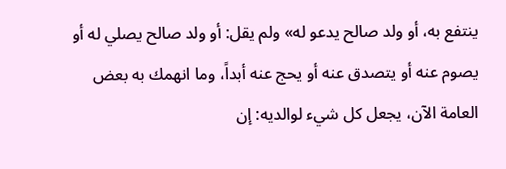ينتفع به، أو ولد صالح يدعو له» ولم يقل: أو ولد صالح يصلي له أو يصوم عنه أو يتصدق عنه أو يحج عنه أبداً، وما انهمك به بعض العامة الآن، يجعل كل شيء لوالديه: إن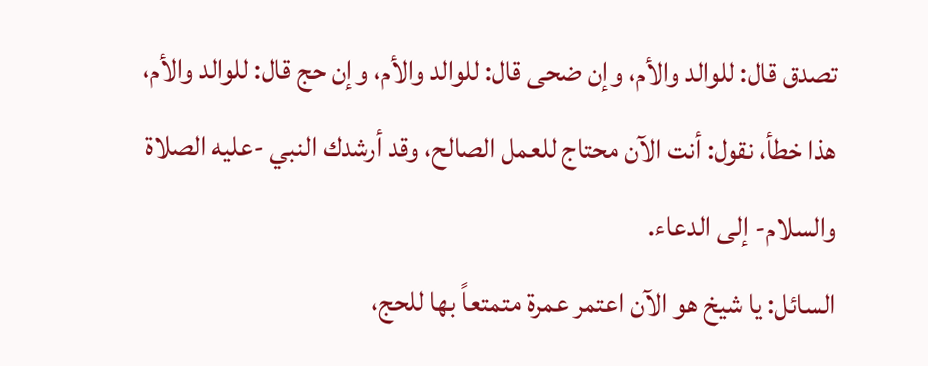تصدق قال: للوالد والأم، وإن ضحى قال: للوالد والأم، وإن حج قال: للوالد والأم، هذا خطأ، نقول: أنت الآن محتاج للعمل الصالح، وقد أرشدك النبي -عليه الصلاة والسلام- إلى الدعاء.
السائل: يا شيخ هو الآن اعتمر عمرة متمتعاً بها للحج،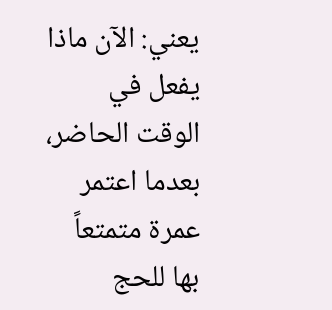يعني: الآن ماذا يفعل في الوقت الحاضر، بعدما اعتمر عمرة متمتعاً بها للحج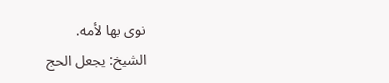نوى بها لأمه.
الشيخ: يجعل الحج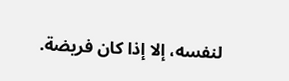لنفسه، إلا إذا كان فريضة.